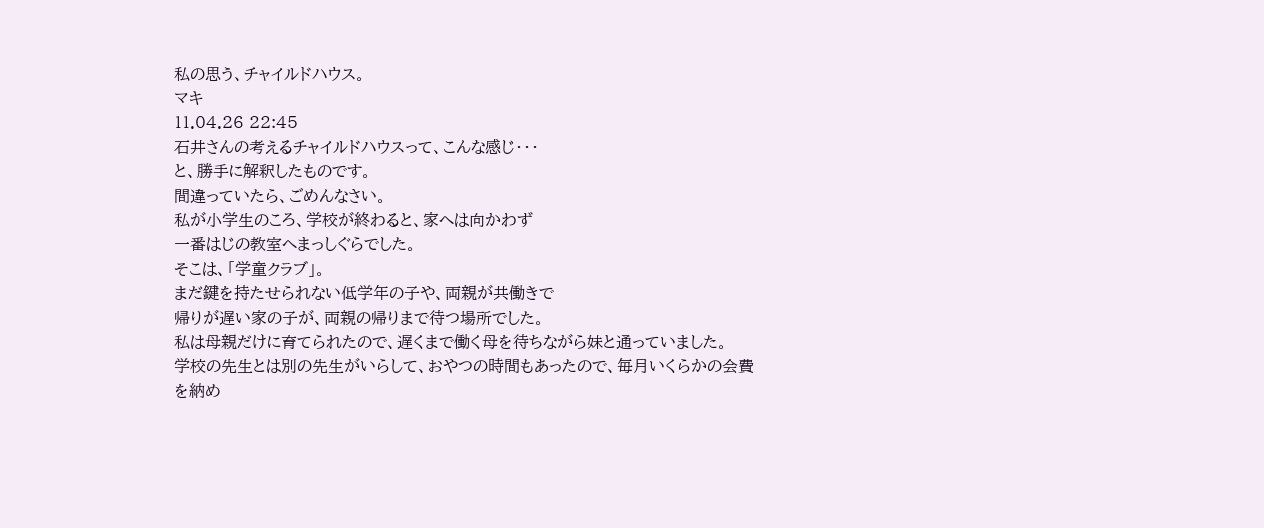私の思う、チャイルドハウス。
マキ
11.04.26 22:45
石井さんの考えるチャイルドハウスって、こんな感じ・・・
と、勝手に解釈したものです。
間違っていたら、ごめんなさい。
私が小学生のころ、学校が終わると、家へは向かわず
一番はじの教室へまっしぐらでした。
そこは、「学童クラブ」。
まだ鍵を持たせられない低学年の子や、両親が共働きで
帰りが遅い家の子が、両親の帰りまで待つ場所でした。
私は母親だけに育てられたので、遅くまで働く母を待ちながら妹と通っていました。
学校の先生とは別の先生がいらして、おやつの時間もあったので、毎月いくらかの会費を納め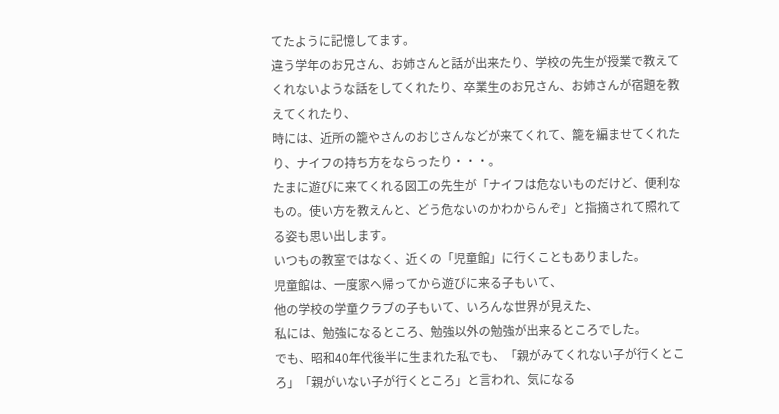てたように記憶してます。
違う学年のお兄さん、お姉さんと話が出来たり、学校の先生が授業で教えてくれないような話をしてくれたり、卒業生のお兄さん、お姉さんが宿題を教えてくれたり、
時には、近所の籠やさんのおじさんなどが来てくれて、籠を編ませてくれたり、ナイフの持ち方をならったり・・・。
たまに遊びに来てくれる図工の先生が「ナイフは危ないものだけど、便利なもの。使い方を教えんと、どう危ないのかわからんぞ」と指摘されて照れてる姿も思い出します。
いつもの教室ではなく、近くの「児童館」に行くこともありました。
児童館は、一度家へ帰ってから遊びに来る子もいて、
他の学校の学童クラブの子もいて、いろんな世界が見えた、
私には、勉強になるところ、勉強以外の勉強が出来るところでした。
でも、昭和40年代後半に生まれた私でも、「親がみてくれない子が行くところ」「親がいない子が行くところ」と言われ、気になる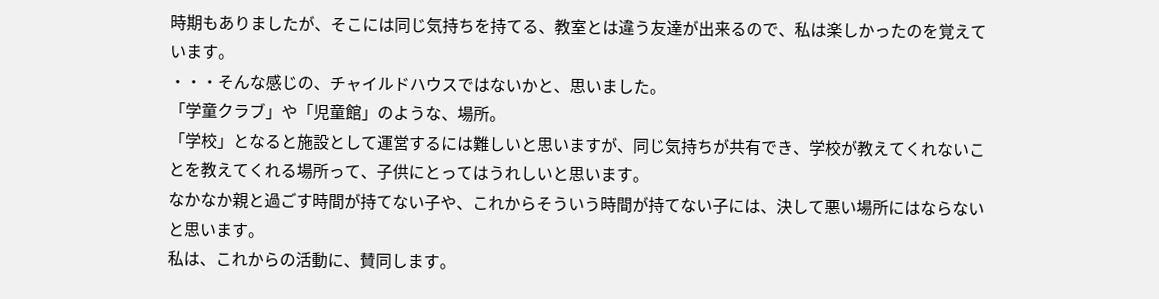時期もありましたが、そこには同じ気持ちを持てる、教室とは違う友達が出来るので、私は楽しかったのを覚えています。
・・・そんな感じの、チャイルドハウスではないかと、思いました。
「学童クラブ」や「児童館」のような、場所。
「学校」となると施設として運営するには難しいと思いますが、同じ気持ちが共有でき、学校が教えてくれないことを教えてくれる場所って、子供にとってはうれしいと思います。
なかなか親と過ごす時間が持てない子や、これからそういう時間が持てない子には、決して悪い場所にはならないと思います。
私は、これからの活動に、賛同します。